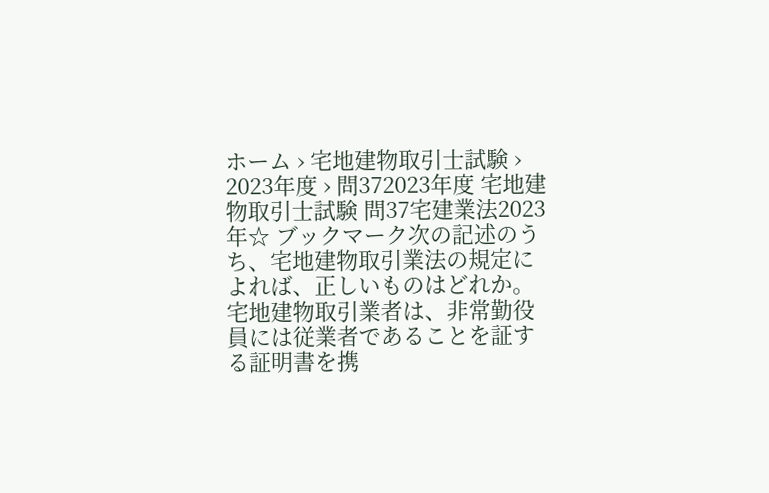ホーム › 宅地建物取引士試験 › 2023年度 › 問372023年度 宅地建物取引士試験 問37宅建業法2023年☆ ブックマーク次の記述のうち、宅地建物取引業法の規定によれば、正しいものはどれか。宅地建物取引業者は、非常勤役員には従業者であることを証する証明書を携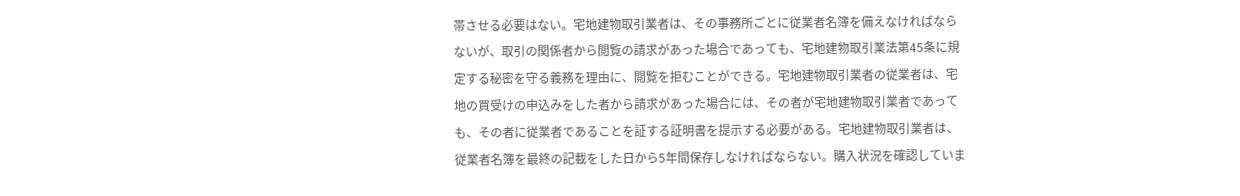帯させる必要はない。宅地建物取引業者は、その事務所ごとに従業者名簿を備えなければならないが、取引の関係者から閲覧の請求があった場合であっても、宅地建物取引業法第45条に規定する秘密を守る義務を理由に、閲覧を拒むことができる。宅地建物取引業者の従業者は、宅地の買受けの申込みをした者から請求があった場合には、その者が宅地建物取引業者であっても、その者に従業者であることを証する証明書を提示する必要がある。宅地建物取引業者は、従業者名簿を最終の記載をした日から5年間保存しなければならない。購入状況を確認していま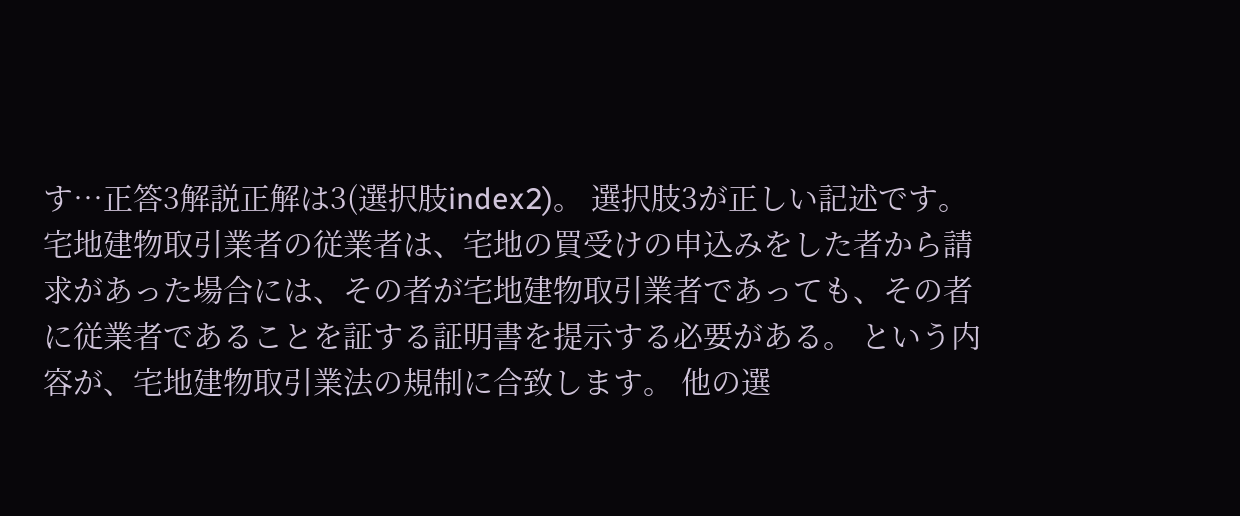す…正答3解説正解は3(選択肢index2)。 選択肢3が正しい記述です。 宅地建物取引業者の従業者は、宅地の買受けの申込みをした者から請求があった場合には、その者が宅地建物取引業者であっても、その者に従業者であることを証する証明書を提示する必要がある。 という内容が、宅地建物取引業法の規制に合致します。 他の選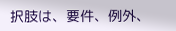択肢は、要件、例外、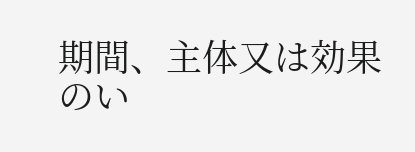期間、主体又は効果のい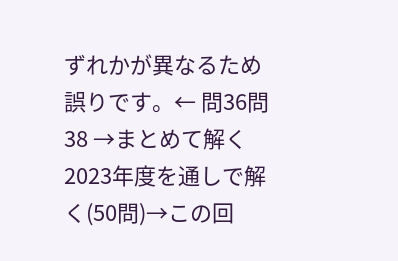ずれかが異なるため誤りです。← 問36問38 →まとめて解く2023年度を通しで解く(50問)→この回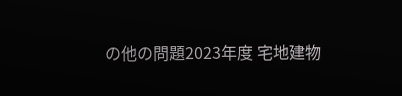の他の問題2023年度 宅地建物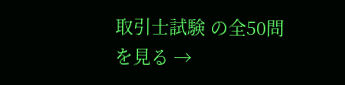取引士試験 の全50問を見る →